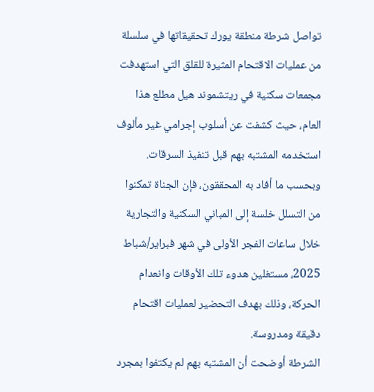تواصل شرطة منطقة يورك تحقيقاتها في سلسلة من عمليات الاقتحام المثيرة للقلق التي استهدفت مجمعات سكنية في ريتشموند هيل مطلع هذا العام، حيث كشفت عن أسلوب إجرامي غير مألوف استخدمه المشتبه بهم قبل تنفيذ السرقات.
وبحسب ما أفاد به المحققون، فإن الجناة تمكنوا من التسلل خلسة إلى المباني السكنية والتجارية خلال ساعات الفجر الأولى في شهر فبراير/شباط 2025، مستغلين هدوء تلك الأوقات وانعدام الحركة، وذلك بهدف التحضير لعمليات اقتحام دقيقة ومدروسة.
الشرطة أوضحت أن المشتبه بهم لم يكتفوا بمجرد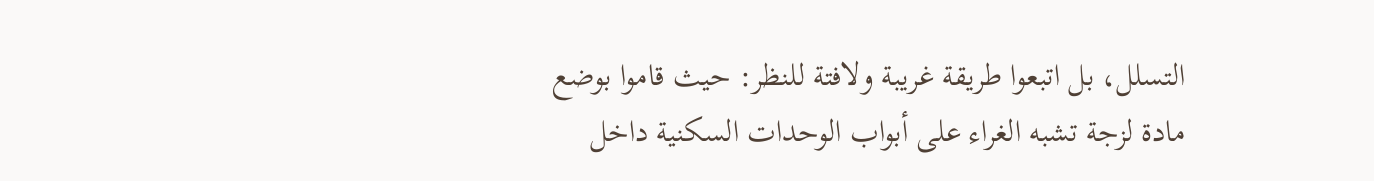التسلل، بل اتبعوا طريقة غريبة ولافتة للنظر: حيث قاموا بوضع مادة لزجة تشبه الغراء على أبواب الوحدات السكنية داخل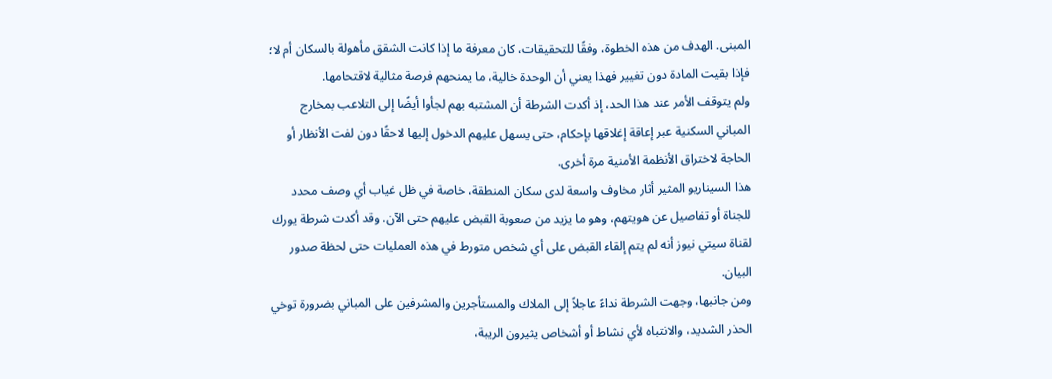المبنى. الهدف من هذه الخطوة، وفقًا للتحقيقات، كان معرفة ما إذا كانت الشقق مأهولة بالسكان أم لا؛ فإذا بقيت المادة دون تغيير فهذا يعني أن الوحدة خالية، ما يمنحهم فرصة مثالية لاقتحامها.
ولم يتوقف الأمر عند هذا الحد، إذ أكدت الشرطة أن المشتبه بهم لجأوا أيضًا إلى التلاعب بمخارج المباني السكنية عبر إعاقة إغلاقها بإحكام، حتى يسهل عليهم الدخول إليها لاحقًا دون لفت الأنظار أو الحاجة لاختراق الأنظمة الأمنية مرة أخرى.
هذا السيناريو المثير أثار مخاوف واسعة لدى سكان المنطقة، خاصة في ظل غياب أي وصف محدد للجناة أو تفاصيل عن هويتهم، وهو ما يزيد من صعوبة القبض عليهم حتى الآن. وقد أكدت شرطة يورك لقناة سيتي نيوز أنه لم يتم إلقاء القبض على أي شخص متورط في هذه العمليات حتى لحظة صدور البيان.
ومن جانبها، وجهت الشرطة نداءً عاجلاً إلى الملاك والمستأجرين والمشرفين على المباني بضرورة توخي الحذر الشديد، والانتباه لأي نشاط أو أشخاص يثيرون الريبة،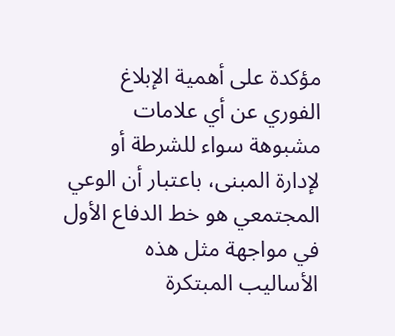مؤكدة على أهمية الإبلاغ الفوري عن أي علامات مشبوهة سواء للشرطة أو لإدارة المبنى، باعتبار أن الوعي المجتمعي هو خط الدفاع الأول في مواجهة مثل هذه الأساليب المبتكرة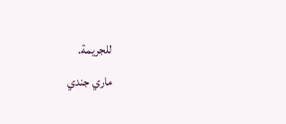للجريمة.
ماري جندي